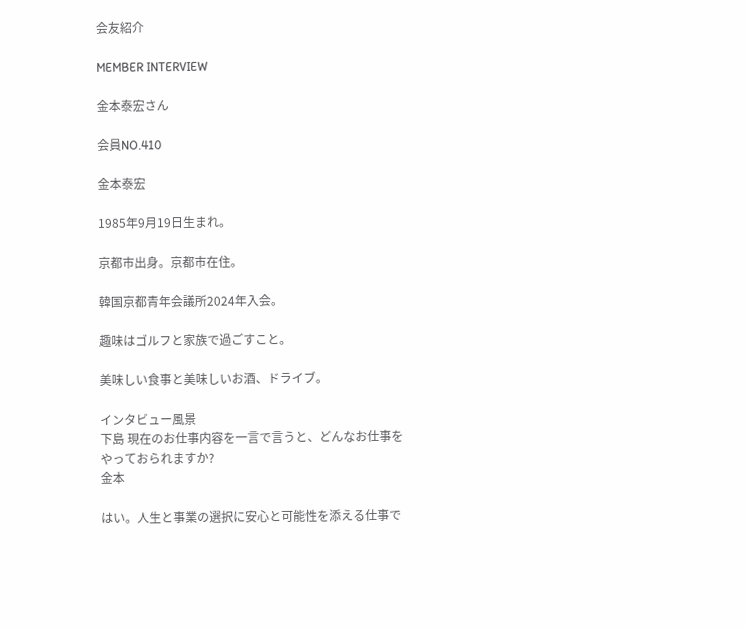会友紹介

MEMBER INTERVIEW

金本泰宏さん

会員NO.410

金本泰宏

1985年9月19日生まれ。

京都市出身。京都市在住。

韓国京都青年会議所2024年入会。

趣味はゴルフと家族で過ごすこと。

美味しい食事と美味しいお酒、ドライブ。

インタビュー風景
下島 現在のお仕事内容を一言で言うと、どんなお仕事をやっておられますか?
金本

はい。人生と事業の選択に安心と可能性を添える仕事で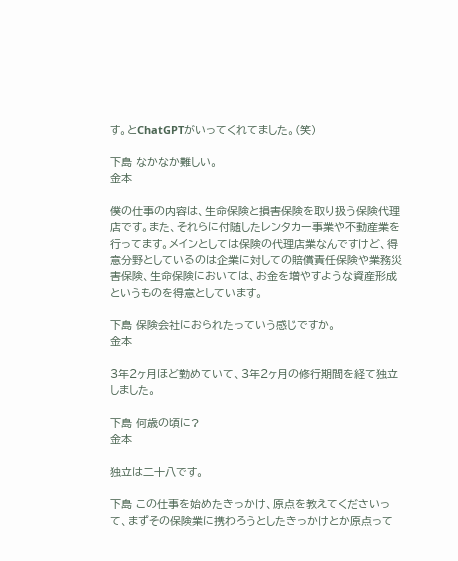す。とChatGPTがいってくれてました。(笑)

下島 なかなか難しい。
金本

僕の仕事の内容は、生命保険と損害保険を取り扱う保険代理店です。また、それらに付随したレンタカー事業や不動産業を行ってます。メインとしては保険の代理店業なんですけど、得意分野としているのは企業に対しての賠償責任保険や業務災害保険、生命保険においては、お金を増やすような資産形成というものを得意としています。

下島 保険会社におられたっていう感じですか。
金本

3年2ヶ月ほど勤めていて、3年2ヶ月の修行期間を経て独立しました。

下島 何歳の頃に?
金本

独立は二十八です。

下島 この仕事を始めたきっかけ、原点を教えてくださいって、まずその保険業に携わろうとしたきっかけとか原点って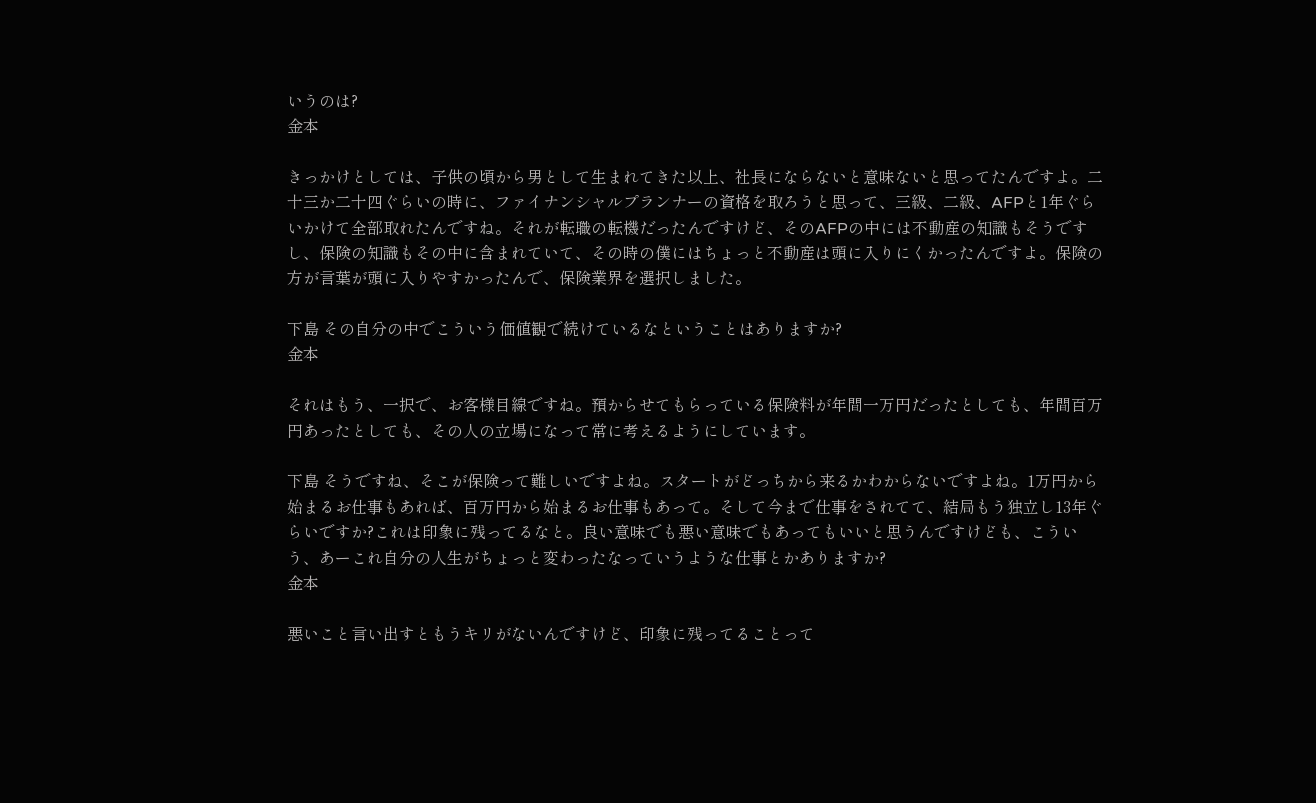いうのは?
金本

きっかけとしては、子供の頃から男として生まれてきた以上、社長にならないと意味ないと思ってたんですよ。二十三か二十四ぐらいの時に、ファイナンシャルプランナーの資格を取ろうと思って、三級、二級、AFPと1年ぐらいかけて全部取れたんですね。それが転職の転機だったんですけど、そのAFPの中には不動産の知識もそうですし、保険の知識もその中に含まれていて、その時の僕にはちょっと不動産は頭に入りにくかったんですよ。保険の方が言葉が頭に入りやすかったんで、保険業界を選択しました。

下島 その自分の中でこういう価値観で続けているなということはありますか?
金本

それはもう、一択で、お客様目線ですね。預からせてもらっている保険料が年間一万円だったとしても、年間百万円あったとしても、その人の立場になって常に考えるようにしています。

下島 そうですね、そこが保険って難しいですよね。スタートがどっちから来るかわからないですよね。1万円から始まるお仕事もあれば、百万円から始まるお仕事もあって。そして今まで仕事をされてて、結局もう独立し13年ぐらいですか?これは印象に残ってるなと。良い意味でも悪い意味でもあってもいいと思うんですけども、こういう、あーこれ自分の人生がちょっと変わったなっていうような仕事とかありますか?
金本

悪いこと言い出すともうキリがないんですけど、印象に残ってることって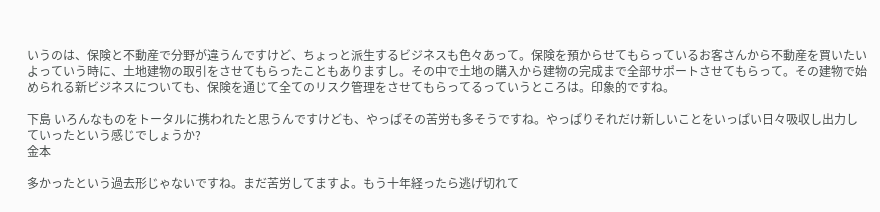いうのは、保険と不動産で分野が違うんですけど、ちょっと派生するビジネスも色々あって。保険を預からせてもらっているお客さんから不動産を買いたいよっていう時に、土地建物の取引をさせてもらったこともありますし。その中で土地の購入から建物の完成まで全部サポートさせてもらって。その建物で始められる新ビジネスについても、保険を通じて全てのリスク管理をさせてもらってるっていうところは。印象的ですね。

下島 いろんなものをトータルに携われたと思うんですけども、やっぱその苦労も多そうですね。やっぱりそれだけ新しいことをいっぱい日々吸収し出力していったという感じでしょうか?
金本

多かったという過去形じゃないですね。まだ苦労してますよ。もう十年経ったら逃げ切れて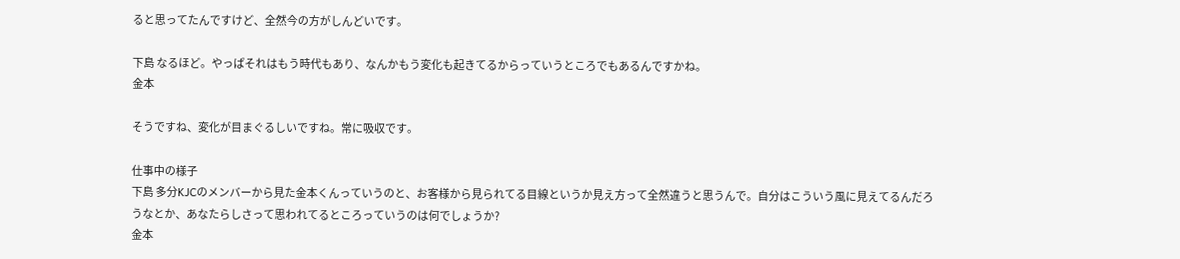ると思ってたんですけど、全然今の方がしんどいです。

下島 なるほど。やっぱそれはもう時代もあり、なんかもう変化も起きてるからっていうところでもあるんですかね。
金本

そうですね、変化が目まぐるしいですね。常に吸収です。

仕事中の様子
下島 多分KJCのメンバーから見た金本くんっていうのと、お客様から見られてる目線というか見え方って全然違うと思うんで。自分はこういう風に見えてるんだろうなとか、あなたらしさって思われてるところっていうのは何でしょうか?
金本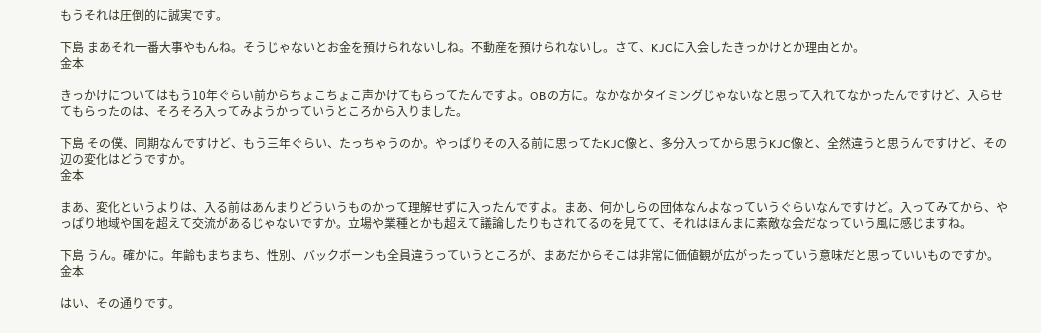もうそれは圧倒的に誠実です。

下島 まあそれ一番大事やもんね。そうじゃないとお金を預けられないしね。不動産を預けられないし。さて、KJCに入会したきっかけとか理由とか。
金本

きっかけについてはもう10年ぐらい前からちょこちょこ声かけてもらってたんですよ。OBの方に。なかなかタイミングじゃないなと思って入れてなかったんですけど、入らせてもらったのは、そろそろ入ってみようかっていうところから入りました。

下島 その僕、同期なんですけど、もう三年ぐらい、たっちゃうのか。やっぱりその入る前に思ってたKJC像と、多分入ってから思うKJC像と、全然違うと思うんですけど、その辺の変化はどうですか。
金本

まあ、変化というよりは、入る前はあんまりどういうものかって理解せずに入ったんですよ。まあ、何かしらの団体なんよなっていうぐらいなんですけど。入ってみてから、やっぱり地域や国を超えて交流があるじゃないですか。立場や業種とかも超えて議論したりもされてるのを見てて、それはほんまに素敵な会だなっていう風に感じますね。

下島 うん。確かに。年齢もまちまち、性別、バックボーンも全員違うっていうところが、まあだからそこは非常に価値観が広がったっていう意味だと思っていいものですか。
金本

はい、その通りです。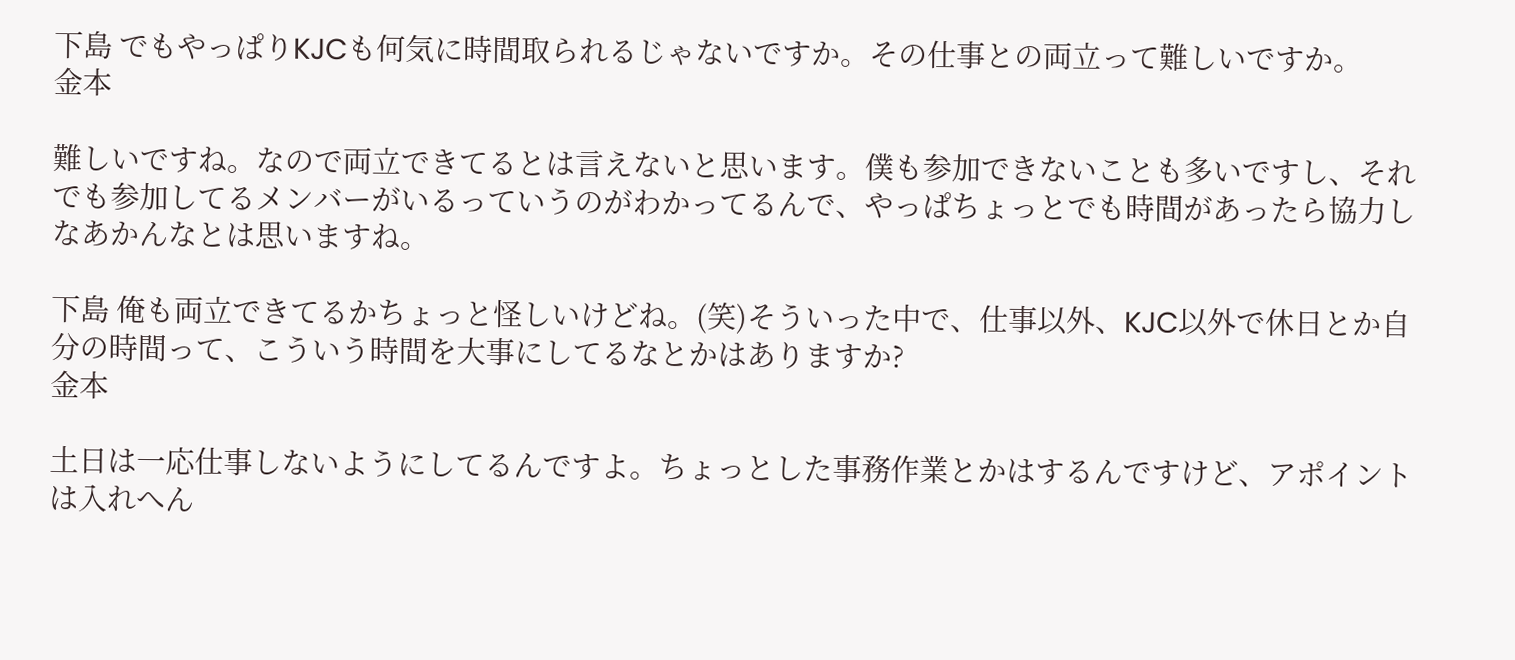下島 でもやっぱりKJCも何気に時間取られるじゃないですか。その仕事との両立って難しいですか。
金本

難しいですね。なので両立できてるとは言えないと思います。僕も参加できないことも多いですし、それでも参加してるメンバーがいるっていうのがわかってるんで、やっぱちょっとでも時間があったら協力しなあかんなとは思いますね。

下島 俺も両立できてるかちょっと怪しいけどね。(笑)そういった中で、仕事以外、KJC以外で休日とか自分の時間って、こういう時間を大事にしてるなとかはありますか?
金本

土日は一応仕事しないようにしてるんですよ。ちょっとした事務作業とかはするんですけど、アポイントは入れへん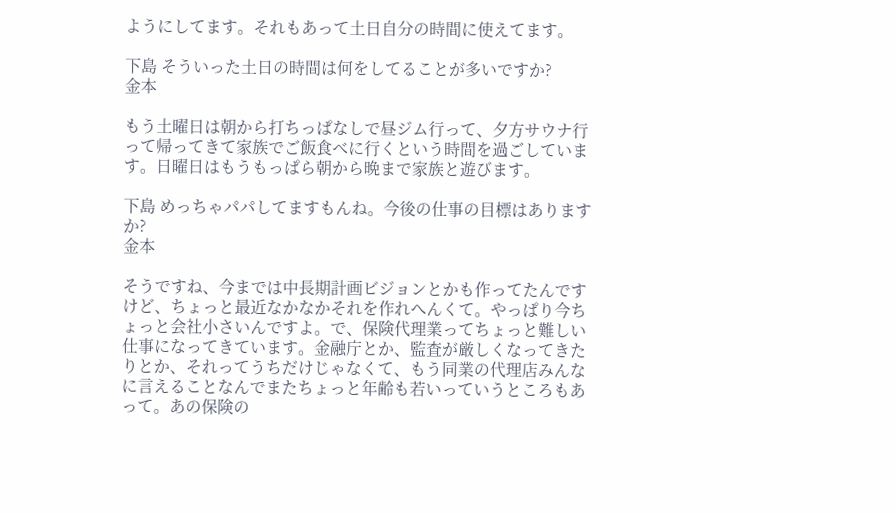ようにしてます。それもあって土日自分の時間に使えてます。

下島 そういった土日の時間は何をしてることが多いですか?
金本

もう土曜日は朝から打ちっぱなしで昼ジム行って、夕方サウナ行って帰ってきて家族でご飯食べに行くという時間を過ごしています。日曜日はもうもっぱら朝から晩まで家族と遊びます。

下島 めっちゃパパしてますもんね。今後の仕事の目標はありますか?
金本

そうですね、今までは中長期計画ビジョンとかも作ってたんですけど、ちょっと最近なかなかそれを作れへんくて。やっぱり今ちょっと会社小さいんですよ。で、保険代理業ってちょっと難しい仕事になってきています。金融庁とか、監査が厳しくなってきたりとか、それってうちだけじゃなくて、もう同業の代理店みんなに言えることなんでまたちょっと年齢も若いっていうところもあって。あの保険の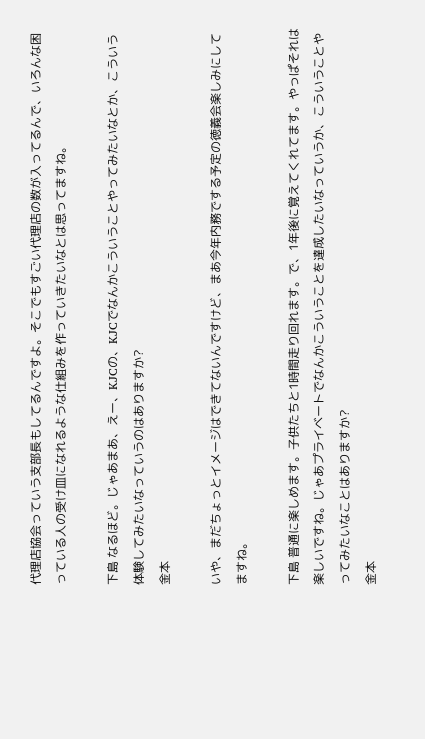代理店協会っていう支部長もしてるんですよ。そこでもすごい代理店の数が入ってるんで、いろんな困っている人の受け皿になれるような仕組みを作っていきたいなとは思ってますね。

下島 なるほど。じゃあまあ、えー、KJCの、KJCでなんかこういうことやってみたいなとか、こういう体験してみたいなっていうのはありますか?
金本

いや、まだちょっとイメージはできてないんですけど、まあ今年内務でする予定の徳義会楽しみにしてますね。

下島 普通に楽しめます。子供たちと1時間走り回れます。で、1年後に覚えてくれてます。やっぱそれは楽しいですね。じゃあプライベートでなんかこういうことを達成したいなっていうか、こういうことやってみたいなことはありますか?
金本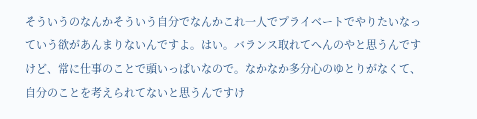そういうのなんかそういう自分でなんかこれ一人でプライベートでやりたいなっていう欲があんまりないんですよ。はい。バランス取れてへんのやと思うんですけど、常に仕事のことで頭いっぱいなので。なかなか多分心のゆとりがなくて、自分のことを考えられてないと思うんですけ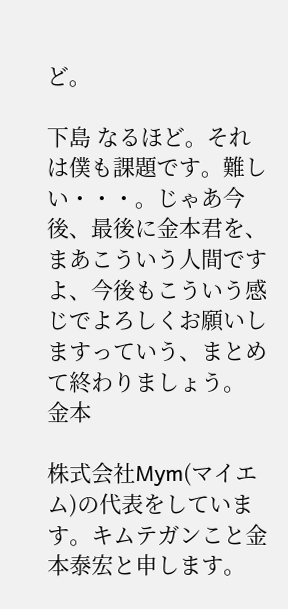ど。

下島 なるほど。それは僕も課題です。難しい・・・。じゃあ今後、最後に金本君を、まあこういう人間ですよ、今後もこういう感じでよろしくお願いしますっていう、まとめて終わりましょう。
金本

株式会社Mym(マイエム)の代表をしています。キムテガンこと金本泰宏と申します。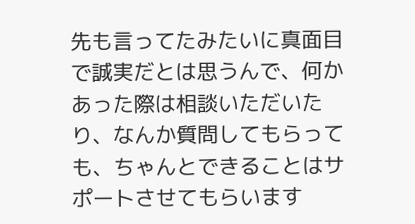先も言ってたみたいに真面目で誠実だとは思うんで、何かあった際は相談いただいたり、なんか質問してもらっても、ちゃんとできることはサポートさせてもらいます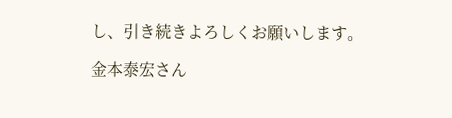し、引き続きよろしくお願いします。

金本泰宏さん